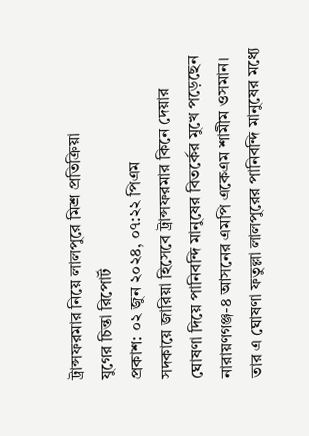ট্রান্সফরমার নিয়ে লালপুরে মিশ্র প্রতিক্রিয়া
যুগের চিন্তা রিপোর্ট
প্রকাশ: ০২ জুন ২০২৪, ০৭:২২ পিএম
সদকায়ে জারিয়া হিসেবে ট্রান্সফরমার কিনে দেয়ার ঘোষণা দিয়ে পানিবন্দি মানুষের বিতর্কের মুখে পড়েছেন নারায়ণগঞ্জ-৪ আসনের এমপি একেএম শামীম ওসমান। তার এ ঘোষণা ফতুল্লা লালপুরের পানিবন্দি মানুষের মধ্যে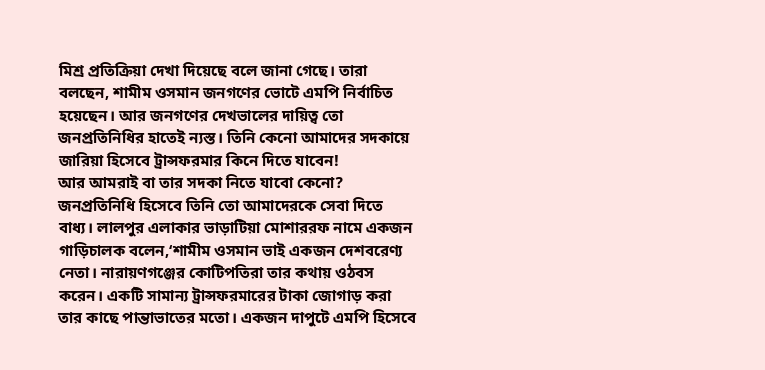মিশ্র প্রতিক্রিয়া দেখা দিয়েছে বলে জানা গেছে। তারা বলছেন, শামীম ওসমান জনগণের ভোটে এমপি নির্বাচিত হয়েছেন। আর জনগণের দেখভালের দায়িত্ব তো জনপ্রতিনিধির হাতেই ন্যস্ত। তিনি কেনো আমাদের সদকায়ে জারিয়া হিসেবে ট্রান্সফরমার কিনে দিতে যাবেন!
আর আমরাই বা তার সদকা নিতে যাবো কেনো? জনপ্রতিনিধি হিসেবে তিনি তো আমাদেরকে সেবা দিতে বাধ্য। লালপুর এলাকার ভাড়াটিয়া মোশাররফ নামে একজন গাড়িচালক বলেন,‘শামীম ওসমান ভাই একজন দেশবরেণ্য নেতা। নারায়ণগঞ্জের কোটিপতিরা তার কথায় ওঠবস করেন। একটি সামান্য ট্রান্সফরমারের টাকা জোগাড় করা তার কাছে পান্তাভাতের মতো। একজন দাপুটে এমপি হিসেবে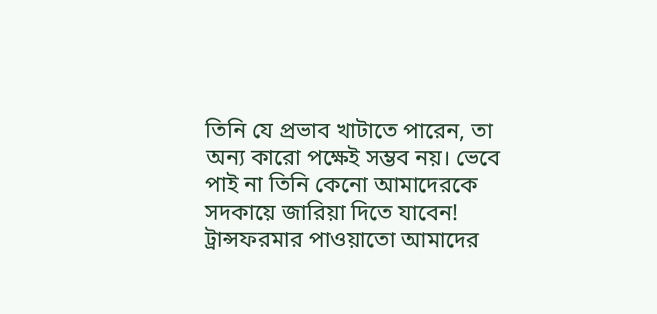তিনি যে প্রভাব খাটাতে পারেন, তা অন্য কারো পক্ষেই সম্ভব নয়। ভেবে পাই না তিনি কেনো আমাদেরকে সদকায়ে জারিয়া দিতে যাবেন! ট্রান্সফরমার পাওয়াতো আমাদের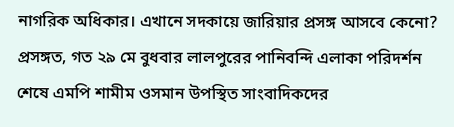নাগরিক অধিকার। এখানে সদকায়ে জারিয়ার প্রসঙ্গ আসবে কেনো?
প্রসঙ্গত, গত ২৯ মে বুধবার লালপুরের পানিবন্দি এলাকা পরিদর্শন শেষে এমপি শামীম ওসমান উপস্থিত সাংবাদিকদের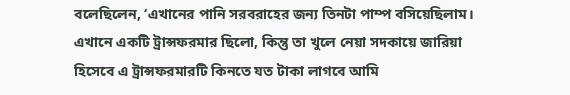বলেছিলেন, ‘এখানের পানি সরবরাহের জন্য তিনটা পাম্প বসিয়েছিলাম। এখানে একটি ট্রান্সফরমার ছিলো, কিন্তু তা খুলে নেয়া সদকায়ে জারিয়া হিসেবে এ ট্রান্সফরমারটি কিনতে যত টাকা লাগবে আমি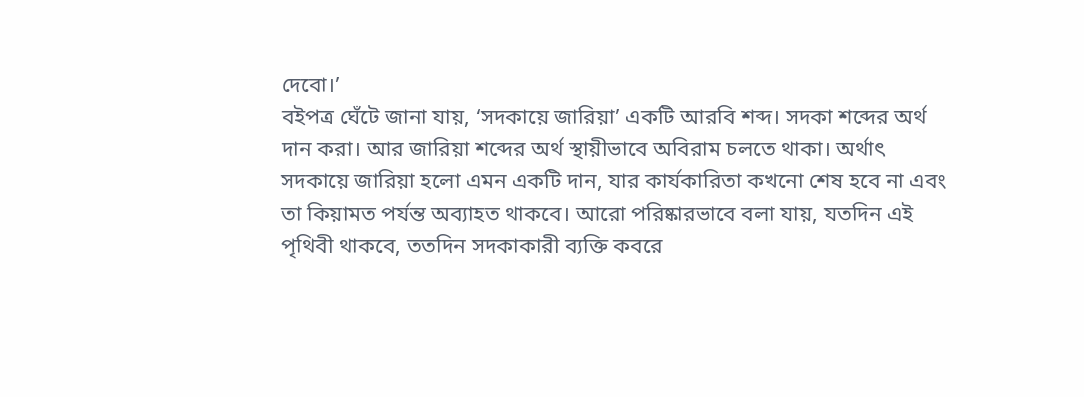দেবো।’
বইপত্র ঘেঁটে জানা যায়, ‘সদকায়ে জারিয়া’ একটি আরবি শব্দ। সদকা শব্দের অর্থ দান করা। আর জারিয়া শব্দের অর্থ স্থায়ীভাবে অবিরাম চলতে থাকা। অর্থাৎ সদকায়ে জারিয়া হলো এমন একটি দান, যার কার্যকারিতা কখনো শেষ হবে না এবং তা কিয়ামত পর্যন্ত অব্যাহত থাকবে। আরো পরিষ্কারভাবে বলা যায়, যতদিন এই পৃথিবী থাকবে, ততদিন সদকাকারী ব্যক্তি কবরে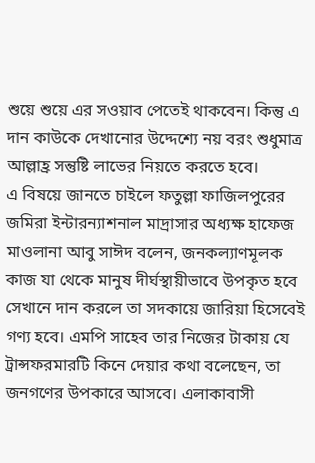শুয়ে শুয়ে এর সওয়াব পেতেই থাকবেন। কিন্তু এ দান কাউকে দেখানোর উদ্দেশ্যে নয় বরং শুধুমাত্র আল্লাহ্র সন্তুষ্টি লাভের নিয়তে করতে হবে।
এ বিষয়ে জানতে চাইলে ফতুল্লা ফাজিলপুরের জমিরা ইন্টারন্যাশনাল মাদ্রাসার অধ্যক্ষ হাফেজ মাওলানা আবু সাঈদ বলেন, জনকল্যাণমূলক কাজ যা থেকে মানুষ দীর্ঘস্থায়ীভাবে উপকৃত হবে সেখানে দান করলে তা সদকায়ে জারিয়া হিসেবেই গণ্য হবে। এমপি সাহেব তার নিজের টাকায় যে ট্রান্সফরমারটি কিনে দেয়ার কথা বলেছেন, তা জনগণের উপকারে আসবে। এলাকাবাসী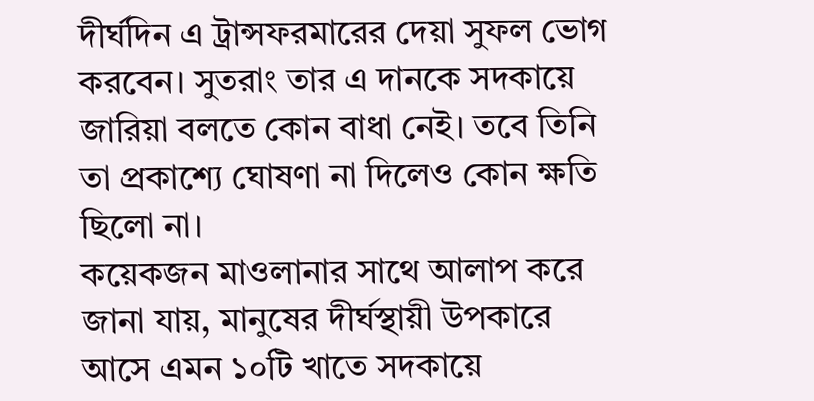দীর্ঘদিন এ ট্রান্সফরমারের দেয়া সুফল ভোগ করবেন। সুতরাং তার এ দানকে সদকায়ে জারিয়া বলতে কোন বাধা নেই। তবে তিনি তা প্রকাশ্যে ঘোষণা না দিলেও কোন ক্ষতি ছিলো না।
কয়েকজন মাওলানার সাথে আলাপ করে জানা যায়, মানুষের দীর্ঘস্থায়ী উপকারে আসে এমন ১০টি খাতে সদকায়ে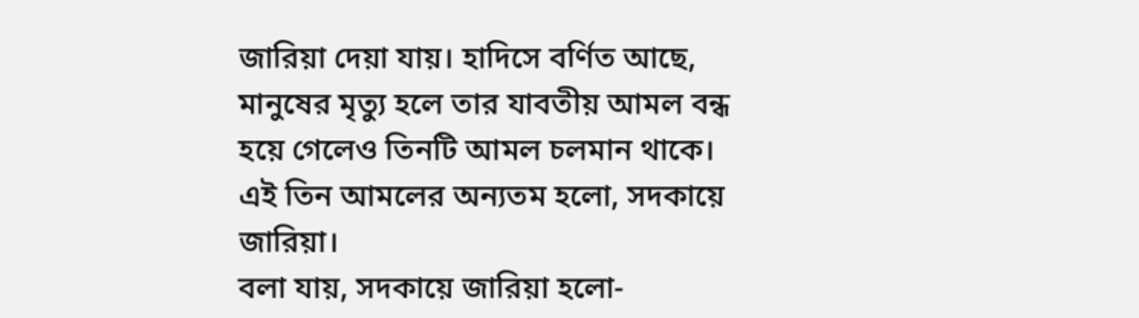জারিয়া দেয়া যায়। হাদিসে বর্ণিত আছে, মানুষের মৃত্যু হলে তার যাবতীয় আমল বন্ধ হয়ে গেলেও তিনটি আমল চলমান থাকে। এই তিন আমলের অন্যতম হলো, সদকায়ে জারিয়া।
বলা যায়, সদকায়ে জারিয়া হলো-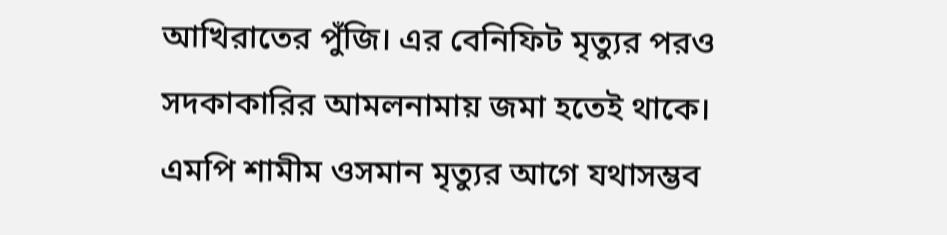আখিরাতের পুঁজি। এর বেনিফিট মৃত্যুর পরও সদকাকারির আমলনামায় জমা হতেই থাকে। এমপি শামীম ওসমান মৃত্যুর আগে যথাসম্ভব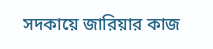সদকায়ে জারিয়ার কাজ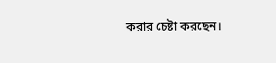করার চেষ্টা করছেন।